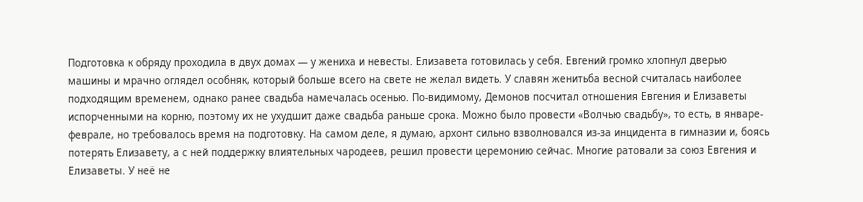Подготовка к обряду проходила в двух домах — у жениха и невесты. Елизавета готовилась у себя. Евгений громко хлопнул дверью машины и мрачно оглядел особняк, который больше всего на свете не желал видеть. У славян женитьба весной считалась наиболее подходящим временем, однако ранее свадьба намечалась осенью. По-видимому, Демонов посчитал отношения Евгения и Елизаветы испорченными на корню, поэтому их не ухудшит даже свадьба раньше срока. Можно было провести «Волчью свадьбу», то есть, в январе-феврале, но требовалось время на подготовку. На самом деле, я думаю, архонт сильно взволновался из-за инцидента в гимназии и, боясь потерять Елизавету, а с ней поддержку влиятельных чародеев, решил провести церемонию сейчас. Многие ратовали за союз Евгения и Елизаветы. У неё не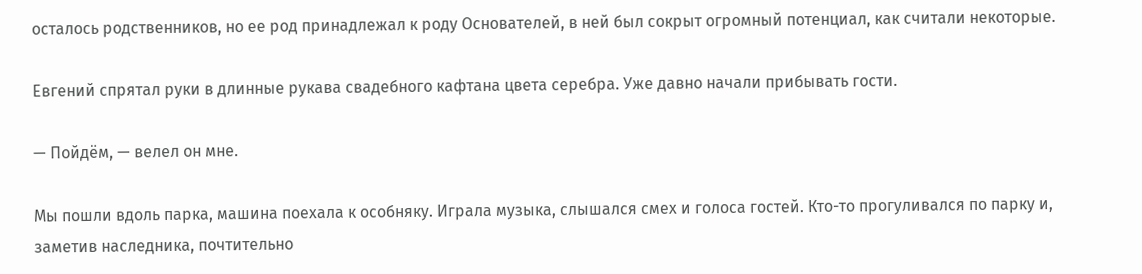осталось родственников, но ее род принадлежал к роду Основателей, в ней был сокрыт огромный потенциал, как считали некоторые.

Евгений спрятал руки в длинные рукава свадебного кафтана цвета серебра. Уже давно начали прибывать гости.

— Пойдём, — велел он мне.

Мы пошли вдоль парка, машина поехала к особняку. Играла музыка, слышался смех и голоса гостей. Кто-то прогуливался по парку и, заметив наследника, почтительно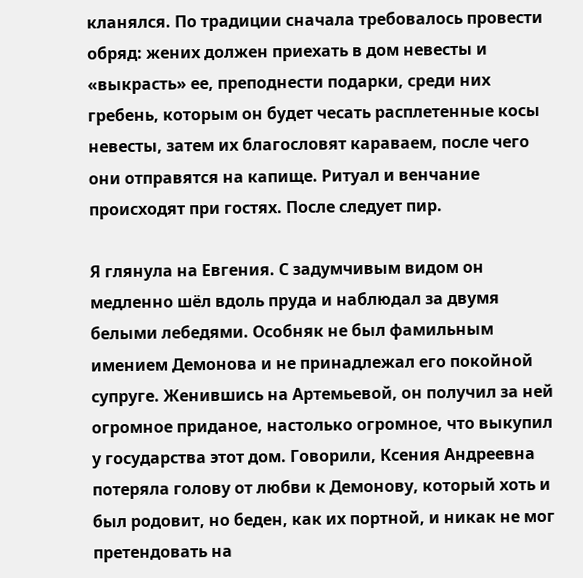кланялся. По традиции сначала требовалось провести обряд: жених должен приехать в дом невесты и «выкрасть» ее, преподнести подарки, среди них гребень, которым он будет чесать расплетенные косы невесты, затем их благословят караваем, после чего они отправятся на капище. Ритуал и венчание происходят при гостях. После следует пир.

Я глянула на Евгения. С задумчивым видом он медленно шёл вдоль пруда и наблюдал за двумя белыми лебедями. Особняк не был фамильным имением Демонова и не принадлежал его покойной супруге. Женившись на Артемьевой, он получил за ней огромное приданое, настолько огромное, что выкупил у государства этот дом. Говорили, Ксения Андреевна потеряла голову от любви к Демонову, который хоть и был родовит, но беден, как их портной, и никак не мог претендовать на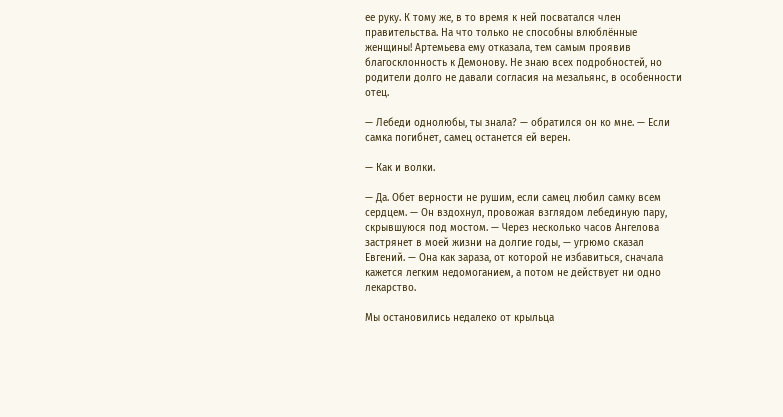ее руку. К тому же, в то время к ней посватался член правительства. На что только не способны влюблённые женщины! Артемьева ему отказала, тем самым проявив благосклонность к Демонову. Не знаю всех подробностей, но родители долго не давали согласия на мезальянс, в особенности отец.

— Лебеди однолюбы, ты знала? — обратился он ко мне. — Если самка погибнет, самец останется ей верен.

— Как и волки.

— Да. Обет верности не рушим, если самец любил самку всем сердцем. — Он вздохнул, провожая взглядом лебединую пару, скрывшуюся под мостом. — Через несколько часов Ангелова застрянет в моей жизни на долгие годы, — угрюмо сказал Евгений. — Она как зараза, от которой не избавиться, сначала кажется легким недомоганием, а потом не действует ни одно лекарство.

Мы остановились недалеко от крыльца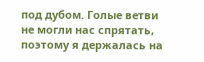под дубом. Голые ветви не могли нас спрятать, поэтому я держалась на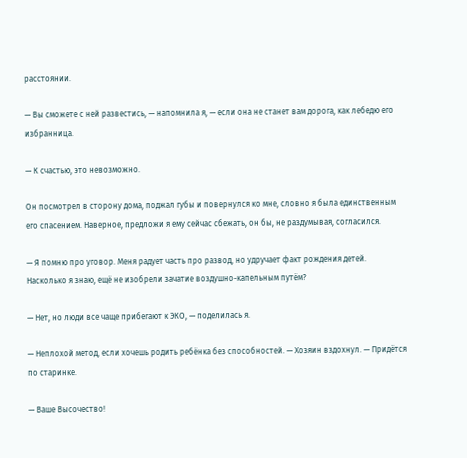расстоянии.

— Вы сможете с ней развестись, — напомнила я, — если она не станет вам дорога, как лебедю его избранница.

— К счастью, это невозможно.

Он посмотрел в сторону дома, поджал губы и повернулся ко мне, словно я была единственным его спасением. Наверное, предложи я ему сейчас сбежать, он бы, не раздумывая, согласился.

— Я помню про уговор. Меня радует часть про развод, но удручает факт рождения детей. Насколько я знаю, ещё не изобрели зачатие воздушно-капельным путём?

— Нет, но люди все чаще прибегают к ЭКО, — поделилась я.

— Неплохой метод, если хочешь родить ребёнка без способностей. — Хозяин вздохнул. — Придётся по старинке.

— Ваше Высочество!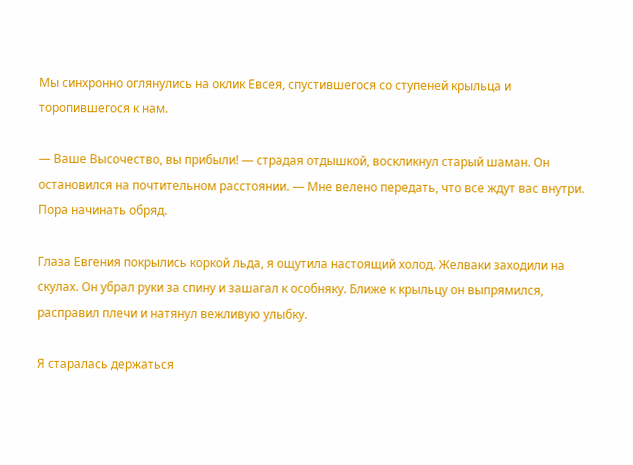Мы синхронно оглянулись на оклик Евсея, спустившегося со ступеней крыльца и торопившегося к нам.

— Ваше Высочество, вы прибыли! — страдая отдышкой, воскликнул старый шаман. Он остановился на почтительном расстоянии. — Мне велено передать, что все ждут вас внутри. Пора начинать обряд.

Глаза Евгения покрылись коркой льда, я ощутила настоящий холод. Желваки заходили на скулах. Он убрал руки за спину и зашагал к особняку. Ближе к крыльцу он выпрямился, расправил плечи и натянул вежливую улыбку.

Я старалась держаться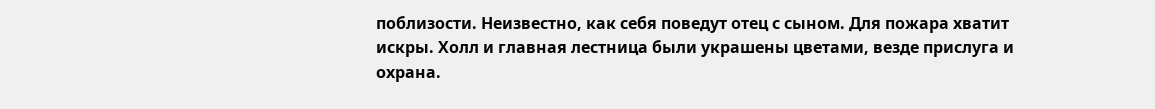поблизости. Неизвестно, как себя поведут отец с сыном. Для пожара хватит искры. Холл и главная лестница были украшены цветами, везде прислуга и охрана.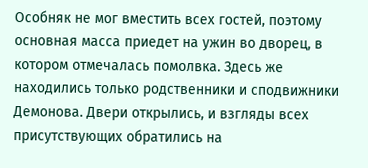Особняк не мог вместить всех гостей, поэтому основная масса приедет на ужин во дворец, в котором отмечалась помолвка. Здесь же находились только родственники и сподвижники Демонова. Двери открылись, и взгляды всех присутствующих обратились на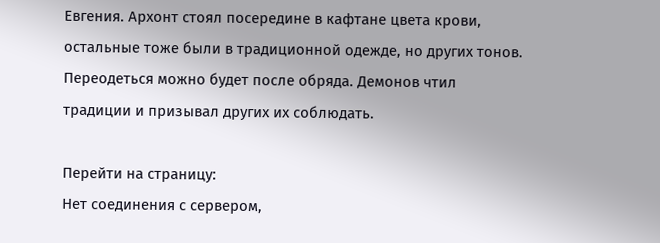Евгения. Архонт стоял посередине в кафтане цвета крови, остальные тоже были в традиционной одежде, но других тонов. Переодеться можно будет после обряда. Демонов чтил традиции и призывал других их соблюдать.

Перейти на страницу:
Нет соединения с сервером,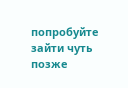попробуйте зайти чуть позже